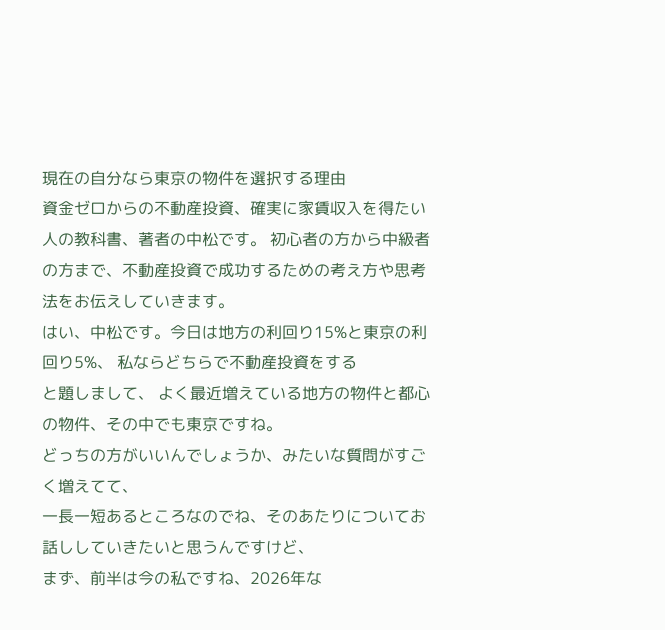現在の自分なら東京の物件を選択する理由
資金ゼロからの不動産投資、確実に家賃収入を得たい人の教科書、著者の中松です。 初心者の方から中級者の方まで、不動産投資で成功するための考え方や思考法をお伝えしていきます。
はい、中松です。今日は地方の利回り15%と東京の利回り5%、 私ならどちらで不動産投資をする
と題しまして、 よく最近増えている地方の物件と都心の物件、その中でも東京ですね。
どっちの方がいいんでしょうか、みたいな質問がすごく増えてて、
一長一短あるところなのでね、そのあたりについてお話ししていきたいと思うんですけど、
まず、前半は今の私ですね、2026年な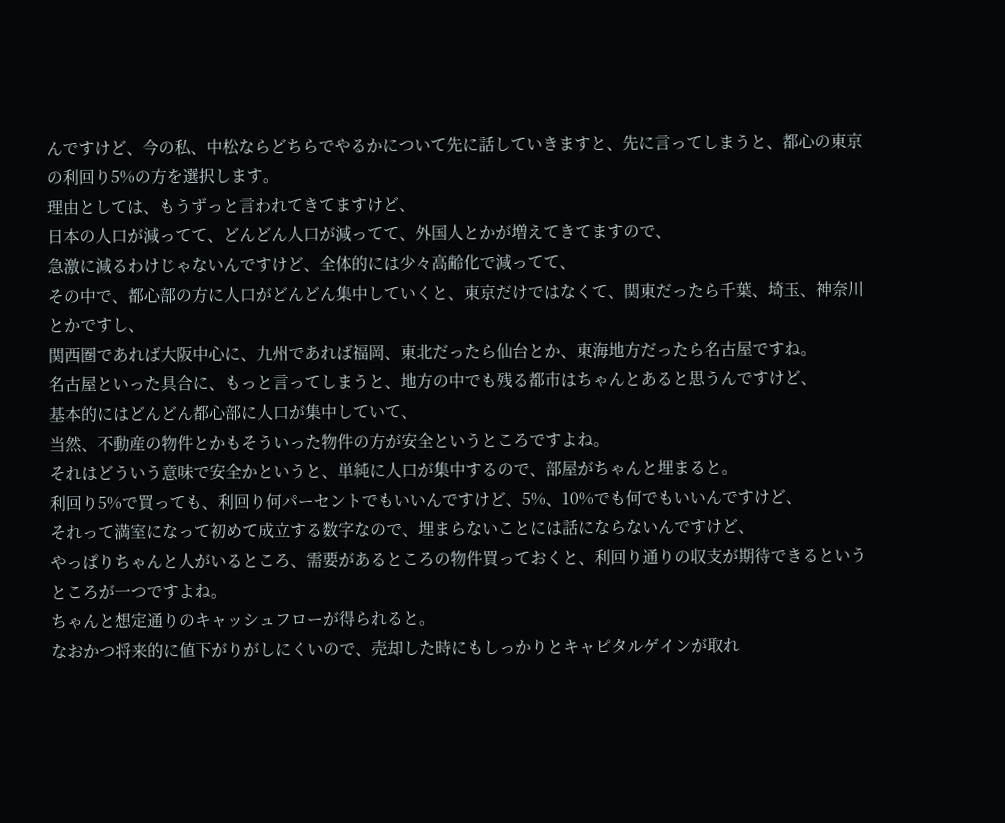んですけど、今の私、中松ならどちらでやるかについて先に話していきますと、先に言ってしまうと、都心の東京の利回り5%の方を選択します。
理由としては、もうずっと言われてきてますけど、
日本の人口が減ってて、どんどん人口が減ってて、外国人とかが増えてきてますので、
急激に減るわけじゃないんですけど、全体的には少々高齢化で減ってて、
その中で、都心部の方に人口がどんどん集中していくと、東京だけではなくて、関東だったら千葉、埼玉、神奈川とかですし、
関西圏であれば大阪中心に、九州であれば福岡、東北だったら仙台とか、東海地方だったら名古屋ですね。
名古屋といった具合に、もっと言ってしまうと、地方の中でも残る都市はちゃんとあると思うんですけど、
基本的にはどんどん都心部に人口が集中していて、
当然、不動産の物件とかもそういった物件の方が安全というところですよね。
それはどういう意味で安全かというと、単純に人口が集中するので、部屋がちゃんと埋まると。
利回り5%で買っても、利回り何パーセントでもいいんですけど、5%、10%でも何でもいいんですけど、
それって満室になって初めて成立する数字なので、埋まらないことには話にならないんですけど、
やっぱりちゃんと人がいるところ、需要があるところの物件買っておくと、利回り通りの収支が期待できるというところが一つですよね。
ちゃんと想定通りのキャッシュフローが得られると。
なおかつ将来的に値下がりがしにくいので、売却した時にもしっかりとキャピタルゲインが取れ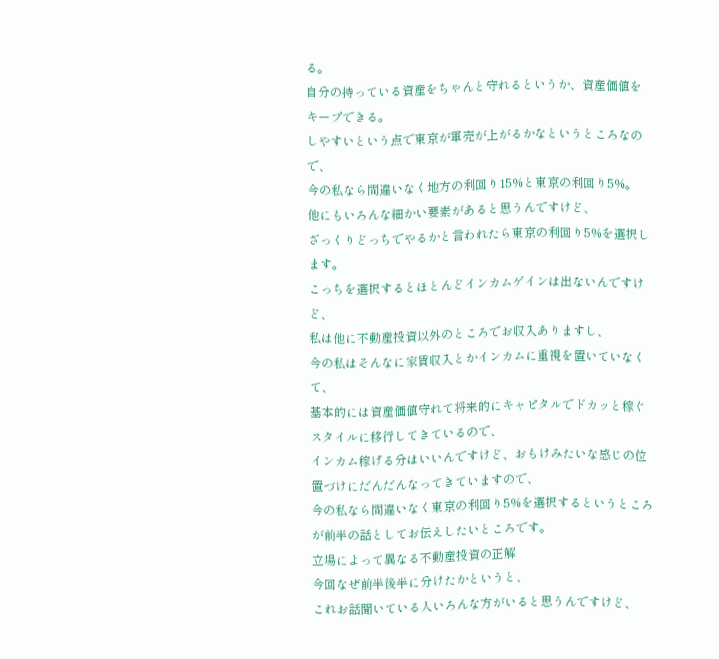る。
自分の持っている資産をちゃんと守れるというか、資産価値をキープできる。
しやすいという点で東京が軍売が上がるかなというところなので、
今の私なら間違いなく地方の利回り15%と東京の利回り5%。
他にもいろんな細かい要素があると思うんですけど、
ざっくりどっちでやるかと言われたら東京の利回り5%を選択します。
こっちを選択するとほとんどインカムゲインは出ないんですけど、
私は他に不動産投資以外のところでお収入ありますし、
今の私はそんなに家賃収入とかインカムに重視を置いていなくて、
基本的には資産価値守れて将来的にキャピタルでドカッと稼ぐスタイルに移行してきているので、
インカム稼げる分はいいんですけど、おもけみたいな感じの位置づけにだんだんなってきていますので、
今の私なら間違いなく東京の利回り5%を選択するというところが前半の話としてお伝えしたいところです。
立場によって異なる不動産投資の正解
今回なぜ前半後半に分けたかというと、
これお話聞いている人いろんな方がいると思うんですけど、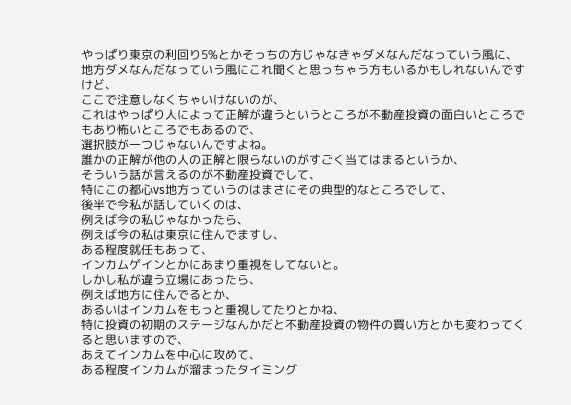やっぱり東京の利回り5%とかそっちの方じゃなきゃダメなんだなっていう風に、
地方ダメなんだなっていう風にこれ聞くと思っちゃう方もいるかもしれないんですけど、
ここで注意しなくちゃいけないのが、
これはやっぱり人によって正解が違うというところが不動産投資の面白いところでもあり怖いところでもあるので、
選択肢が一つじゃないんですよね。
誰かの正解が他の人の正解と限らないのがすごく当てはまるというか、
そういう話が言えるのが不動産投資でして、
特にこの都心vs地方っていうのはまさにその典型的なところでして、
後半で今私が話していくのは、
例えば今の私じゃなかったら、
例えば今の私は東京に住んでますし、
ある程度就任もあって、
インカムゲインとかにあまり重視をしてないと。
しかし私が違う立場にあったら、
例えば地方に住んでるとか、
あるいはインカムをもっと重視してたりとかね、
特に投資の初期のステージなんかだと不動産投資の物件の買い方とかも変わってくると思いますので、
あえてインカムを中心に攻めて、
ある程度インカムが溜まったタイミング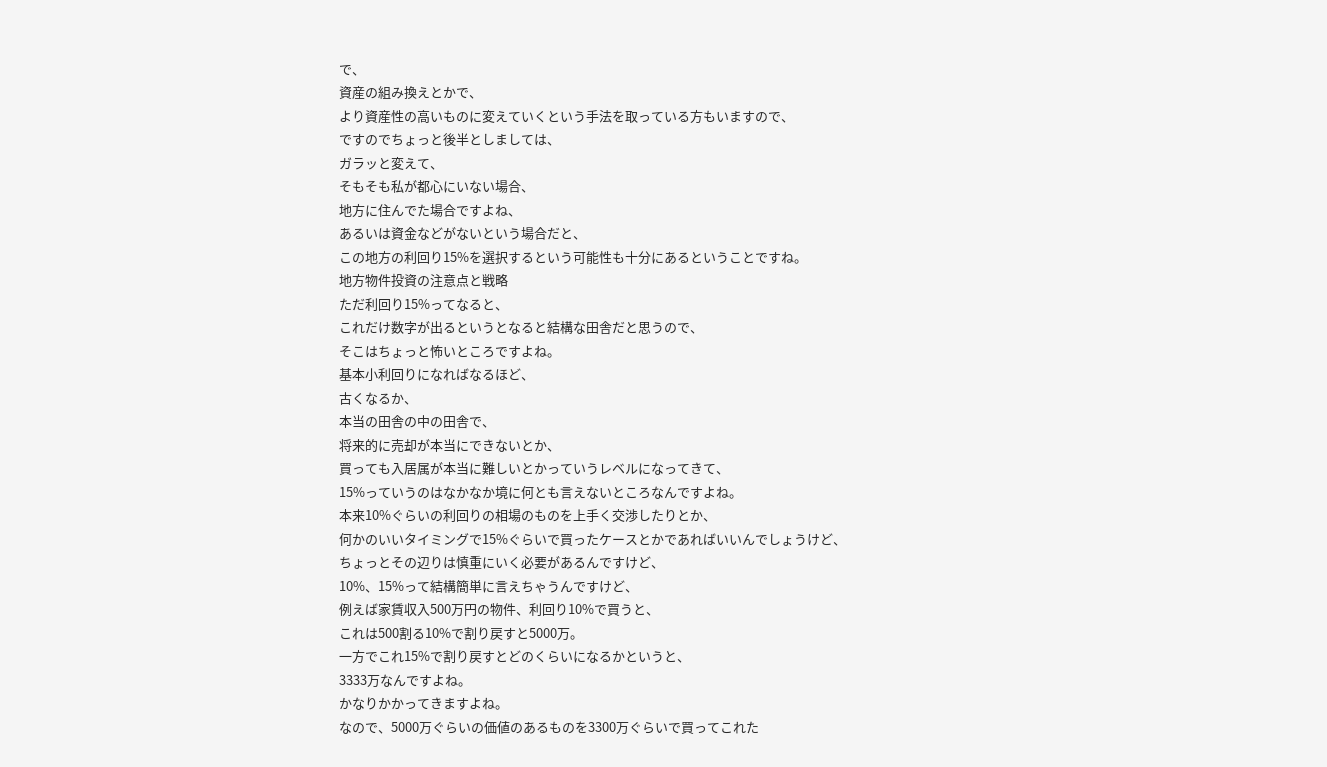で、
資産の組み換えとかで、
より資産性の高いものに変えていくという手法を取っている方もいますので、
ですのでちょっと後半としましては、
ガラッと変えて、
そもそも私が都心にいない場合、
地方に住んでた場合ですよね、
あるいは資金などがないという場合だと、
この地方の利回り15%を選択するという可能性も十分にあるということですね。
地方物件投資の注意点と戦略
ただ利回り15%ってなると、
これだけ数字が出るというとなると結構な田舎だと思うので、
そこはちょっと怖いところですよね。
基本小利回りになればなるほど、
古くなるか、
本当の田舎の中の田舎で、
将来的に売却が本当にできないとか、
買っても入居属が本当に難しいとかっていうレベルになってきて、
15%っていうのはなかなか境に何とも言えないところなんですよね。
本来10%ぐらいの利回りの相場のものを上手く交渉したりとか、
何かのいいタイミングで15%ぐらいで買ったケースとかであればいいんでしょうけど、
ちょっとその辺りは慎重にいく必要があるんですけど、
10%、15%って結構簡単に言えちゃうんですけど、
例えば家賃収入500万円の物件、利回り10%で買うと、
これは500割る10%で割り戻すと5000万。
一方でこれ15%で割り戻すとどのくらいになるかというと、
3333万なんですよね。
かなりかかってきますよね。
なので、5000万ぐらいの価値のあるものを3300万ぐらいで買ってこれた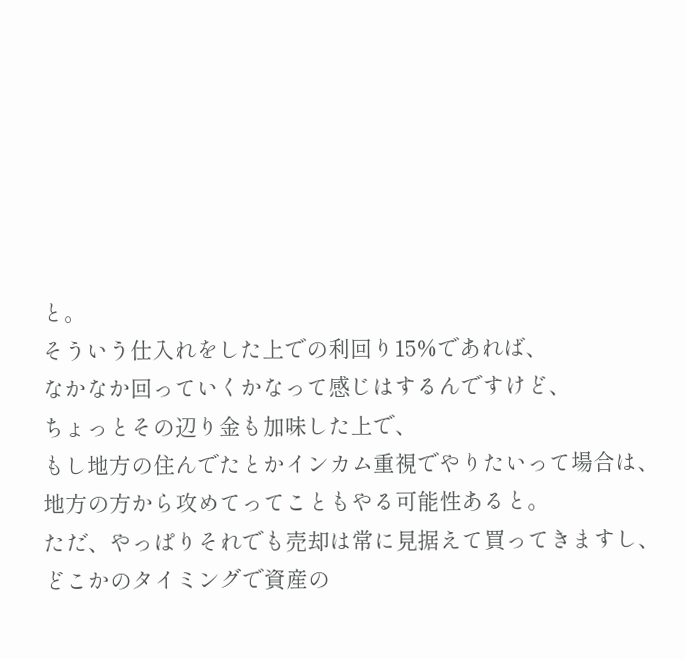と。
そういう仕入れをした上での利回り15%であれば、
なかなか回っていくかなって感じはするんですけど、
ちょっとその辺り金も加味した上で、
もし地方の住んでたとかインカム重視でやりたいって場合は、
地方の方から攻めてってこともやる可能性あると。
ただ、やっぱりそれでも売却は常に見据えて買ってきますし、
どこかのタイミングで資産の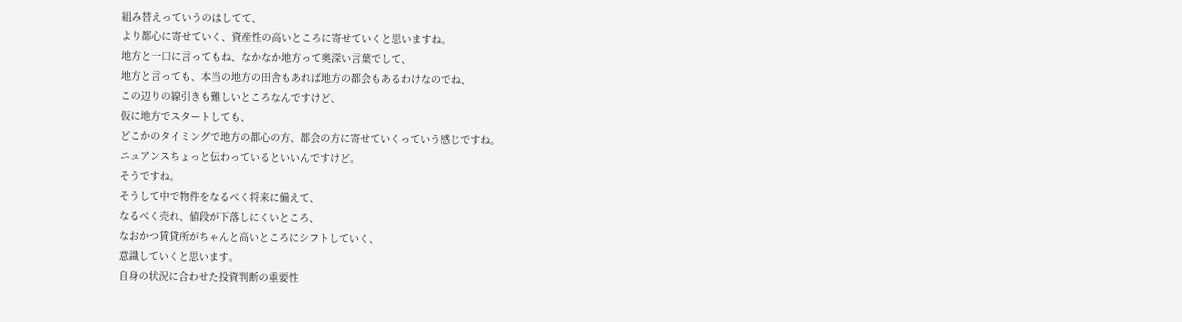組み替えっていうのはしてて、
より都心に寄せていく、資産性の高いところに寄せていくと思いますね。
地方と一口に言ってもね、なかなか地方って奥深い言葉でして、
地方と言っても、本当の地方の田舎もあれば地方の都会もあるわけなのでね、
この辺りの線引きも難しいところなんですけど、
仮に地方でスタートしても、
どこかのタイミングで地方の都心の方、都会の方に寄せていくっていう感じですね。
ニュアンスちょっと伝わっているといいんですけど。
そうですね。
そうして中で物件をなるべく将来に備えて、
なるべく売れ、値段が下落しにくいところ、
なおかつ賃貸所がちゃんと高いところにシフトしていく、
意識していくと思います。
自身の状況に合わせた投資判断の重要性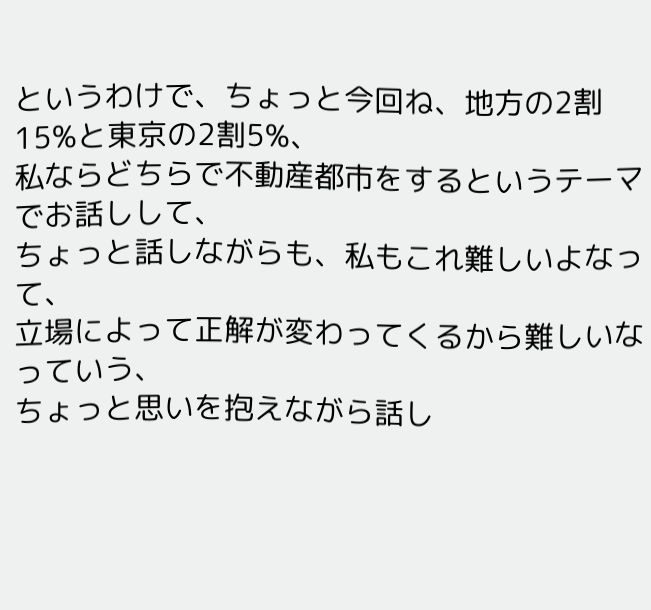というわけで、ちょっと今回ね、地方の2割15%と東京の2割5%、
私ならどちらで不動産都市をするというテーマでお話しして、
ちょっと話しながらも、私もこれ難しいよなって、
立場によって正解が変わってくるから難しいなっていう、
ちょっと思いを抱えながら話し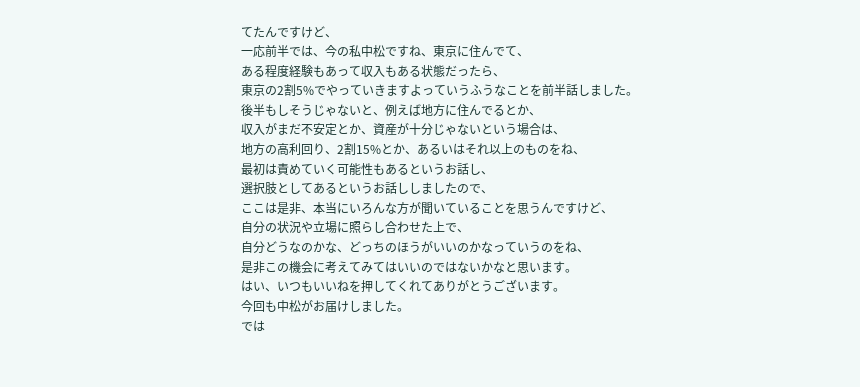てたんですけど、
一応前半では、今の私中松ですね、東京に住んでて、
ある程度経験もあって収入もある状態だったら、
東京の2割5%でやっていきますよっていうふうなことを前半話しました。
後半もしそうじゃないと、例えば地方に住んでるとか、
収入がまだ不安定とか、資産が十分じゃないという場合は、
地方の高利回り、2割15%とか、あるいはそれ以上のものをね、
最初は責めていく可能性もあるというお話し、
選択肢としてあるというお話ししましたので、
ここは是非、本当にいろんな方が聞いていることを思うんですけど、
自分の状況や立場に照らし合わせた上で、
自分どうなのかな、どっちのほうがいいのかなっていうのをね、
是非この機会に考えてみてはいいのではないかなと思います。
はい、いつもいいねを押してくれてありがとうございます。
今回も中松がお届けしました。
では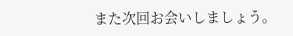また次回お会いしましょう。